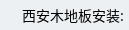西安木地板安装: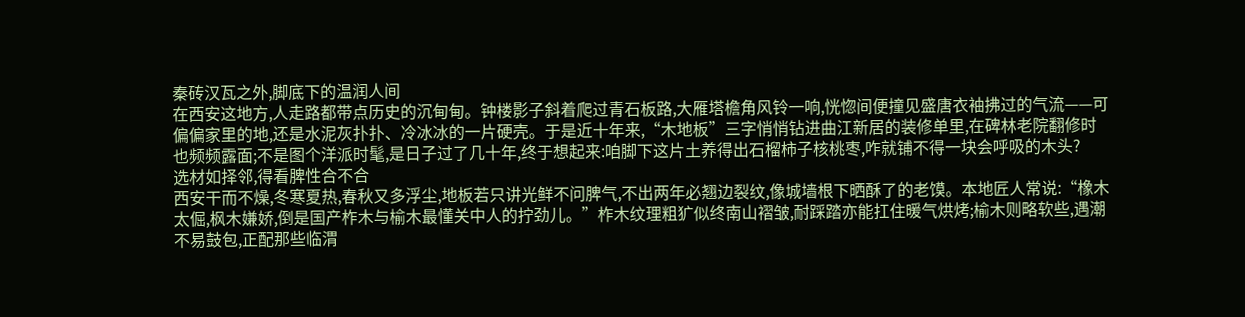秦砖汉瓦之外,脚底下的温润人间
在西安这地方,人走路都带点历史的沉甸甸。钟楼影子斜着爬过青石板路,大雁塔檐角风铃一响,恍惚间便撞见盛唐衣袖拂过的气流——可偏偏家里的地,还是水泥灰扑扑、冷冰冰的一片硬壳。于是近十年来,“木地板”三字悄悄钻进曲江新居的装修单里,在碑林老院翻修时也频频露面;不是图个洋派时髦,是日子过了几十年,终于想起来:咱脚下这片土养得出石榴柿子核桃枣,咋就铺不得一块会呼吸的木头?
选材如择邻,得看脾性合不合
西安干而不燥,冬寒夏热,春秋又多浮尘,地板若只讲光鲜不问脾气,不出两年必翘边裂纹,像城墙根下晒酥了的老馍。本地匠人常说:“橡木太倔,枫木嫌娇,倒是国产柞木与榆木最懂关中人的拧劲儿。”柞木纹理粗犷似终南山褶皱,耐踩踏亦能扛住暖气烘烤;榆木则略软些,遇潮不易鼓包,正配那些临渭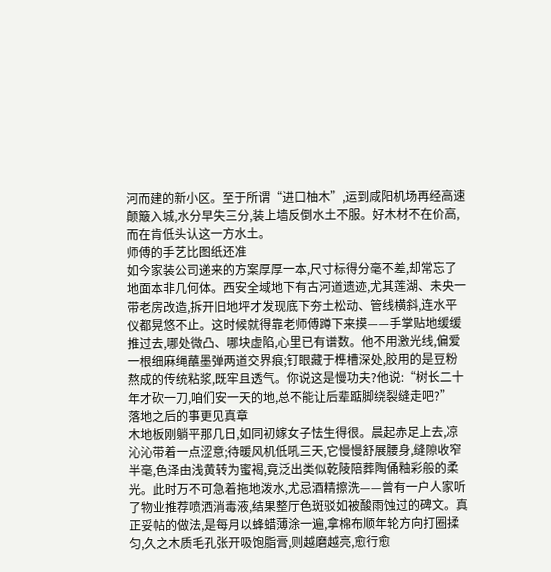河而建的新小区。至于所谓“进口柚木”,运到咸阳机场再经高速颠簸入城,水分早失三分,装上墙反倒水土不服。好木材不在价高,而在肯低头认这一方水土。
师傅的手艺比图纸还准
如今家装公司递来的方案厚厚一本,尺寸标得分毫不差,却常忘了地面本非几何体。西安全域地下有古河道遗迹,尤其莲湖、未央一带老房改造,拆开旧地坪才发现底下夯土松动、管线横斜,连水平仪都晃悠不止。这时候就得靠老师傅蹲下来摸——手掌贴地缓缓推过去,哪处微凸、哪块虚陷,心里已有谱数。他不用激光线,偏爱一根细麻绳蘸墨弹两道交界痕;钉眼藏于榫槽深处,胶用的是豆粉熬成的传统粘浆,既牢且透气。你说这是慢功夫?他说:“树长二十年才砍一刀,咱们安一天的地,总不能让后辈踮脚绕裂缝走吧?”
落地之后的事更见真章
木地板刚躺平那几日,如同初嫁女子怯生得很。晨起赤足上去,凉沁沁带着一点涩意;待暖风机低吼三天,它慢慢舒展腰身,缝隙收窄半毫,色泽由浅黄转为蜜褐,竟泛出类似乾陵陪葬陶俑釉彩般的柔光。此时万不可急着拖地泼水,尤忌酒精擦洗——曾有一户人家听了物业推荐喷洒消毒液,结果整厅色斑驳如被酸雨蚀过的碑文。真正妥帖的做法,是每月以蜂蜡薄涂一遍,拿棉布顺年轮方向打圈揉匀,久之木质毛孔张开吸饱脂膏,则越磨越亮,愈行愈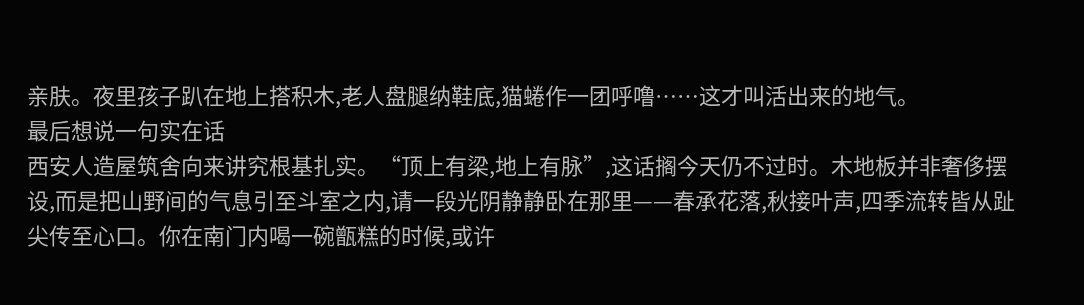亲肤。夜里孩子趴在地上搭积木,老人盘腿纳鞋底,猫蜷作一团呼噜……这才叫活出来的地气。
最后想说一句实在话
西安人造屋筑舍向来讲究根基扎实。“顶上有梁,地上有脉”,这话搁今天仍不过时。木地板并非奢侈摆设,而是把山野间的气息引至斗室之内,请一段光阴静静卧在那里——春承花落,秋接叶声,四季流转皆从趾尖传至心口。你在南门内喝一碗甑糕的时候,或许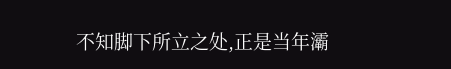不知脚下所立之处,正是当年灞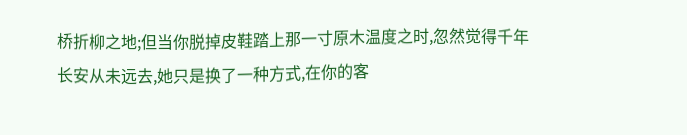桥折柳之地;但当你脱掉皮鞋踏上那一寸原木温度之时,忽然觉得千年长安从未远去,她只是换了一种方式,在你的客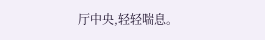厅中央,轻轻喘息。